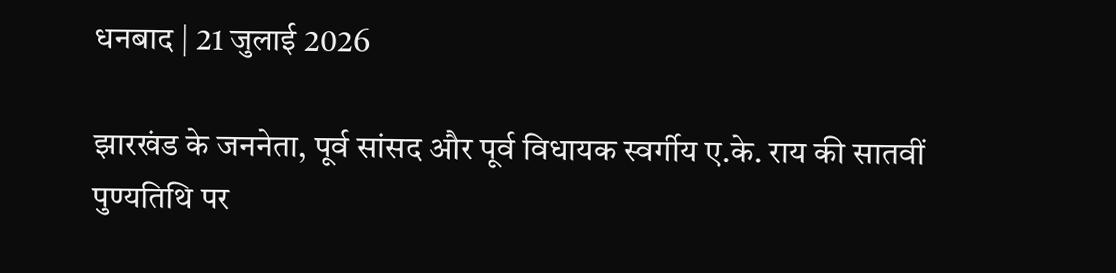धनबाद | 21 जुलाई 2026

झारखंड के जननेता, पूर्व सांसद और पूर्व विधायक स्वर्गीय ए.के. राय की सातवीं पुण्यतिथि पर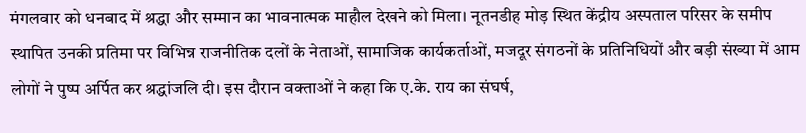मंगलवार को धनबाद में श्रद्धा और सम्मान का भावनात्मक माहौल देखने को मिला। नूतनडीह मोड़ स्थित केंद्रीय अस्पताल परिसर के समीप स्थापित उनकी प्रतिमा पर विभिन्न राजनीतिक दलों के नेताओं, सामाजिक कार्यकर्ताओं, मजदूर संगठनों के प्रतिनिधियों और बड़ी संख्या में आम लोगों ने पुष्प अर्पित कर श्रद्धांजलि दी। इस दौरान वक्ताओं ने कहा कि ए.के. राय का संघर्ष,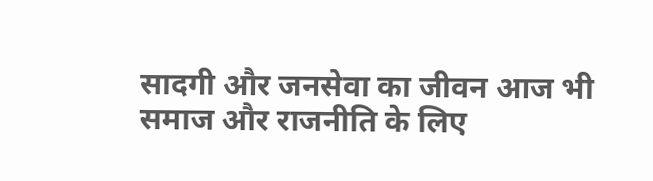सादगी और जनसेवा का जीवन आज भी समाज और राजनीति के लिए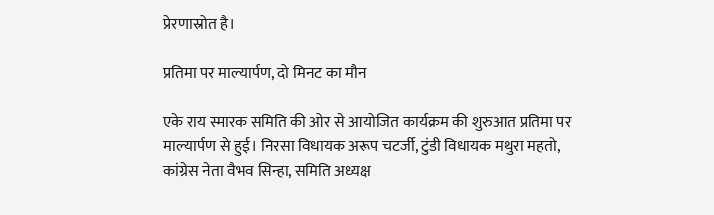प्रेरणास्रोत है।

प्रतिमा पर माल्यार्पण, दो मिनट का मौन

एके राय स्मारक समिति की ओर से आयोजित कार्यक्रम की शुरुआत प्रतिमा पर माल्यार्पण से हुई। निरसा विधायक अरूप चटर्जी, टुंडी विधायक मथुरा महतो, कांग्रेस नेता वैभव सिन्हा, समिति अध्यक्ष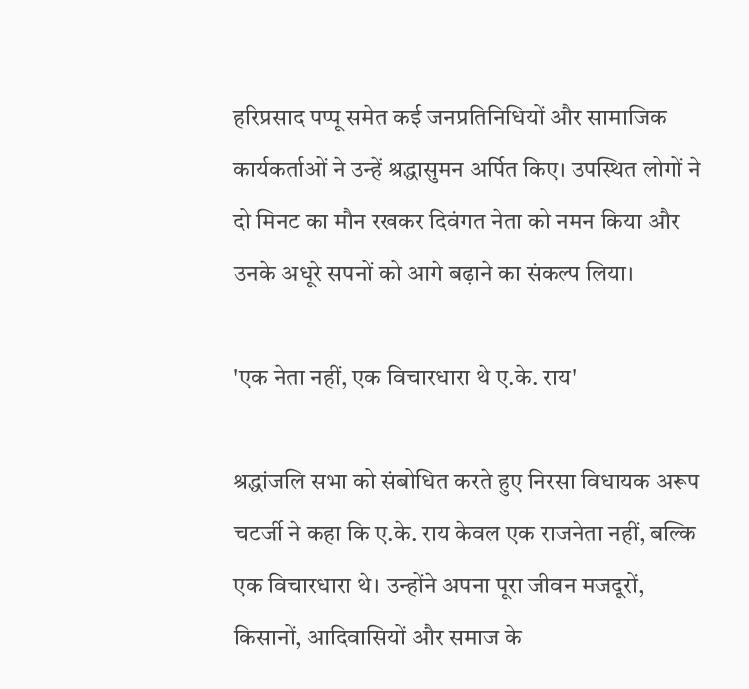हरिप्रसाद पप्पू समेत कई जनप्रतिनिधियों और सामाजिक कार्यकर्ताओं ने उन्हें श्रद्धासुमन अर्पित किए। उपस्थित लोगों ने दो मिनट का मौन रखकर दिवंगत नेता को नमन किया और उनके अधूरे सपनों को आगे बढ़ाने का संकल्प लिया।

'एक नेता नहीं, एक विचारधारा थे ए.के. राय'

श्रद्धांजलि सभा को संबोधित करते हुए निरसा विधायक अरूप चटर्जी ने कहा कि ए.के. राय केवल एक राजनेता नहीं, बल्कि एक विचारधारा थे। उन्होंने अपना पूरा जीवन मजदूरों, किसानों, आदिवासियों और समाज के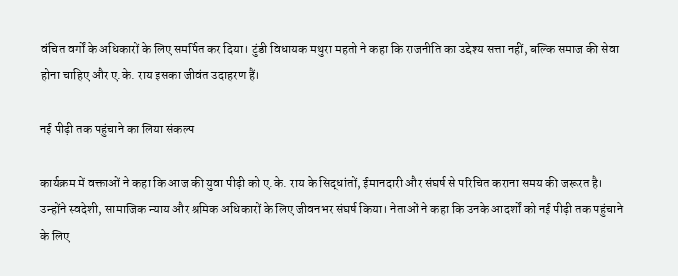वंचित वर्गों के अधिकारों के लिए समर्पित कर दिया। टुंडी विधायक मथुरा महतो ने कहा कि राजनीति का उद्देश्य सत्ता नहीं, बल्कि समाज की सेवा होना चाहिए और ए.के. राय इसका जीवंत उदाहरण हैं।

नई पीढ़ी तक पहुंचाने का लिया संकल्प

कार्यक्रम में वक्ताओं ने कहा कि आज की युवा पीढ़ी को ए.के. राय के सिद्धांतों, ईमानदारी और संघर्ष से परिचित कराना समय की जरूरत है। उन्होंने स्वदेशी, सामाजिक न्याय और श्रमिक अधिकारों के लिए जीवनभर संघर्ष किया। नेताओं ने कहा कि उनके आदर्शों को नई पीढ़ी तक पहुंचाने के लिए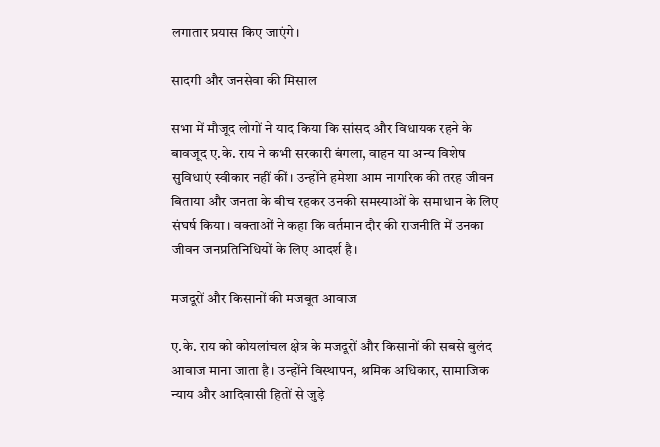लगातार प्रयास किए जाएंगे।

सादगी और जनसेवा की मिसाल

सभा में मौजूद लोगों ने याद किया कि सांसद और विधायक रहने के बावजूद ए.के. राय ने कभी सरकारी बंगला, वाहन या अन्य विशेष सुविधाएं स्वीकार नहीं कीं। उन्होंने हमेशा आम नागरिक की तरह जीवन बिताया और जनता के बीच रहकर उनकी समस्याओं के समाधान के लिए संघर्ष किया। वक्ताओं ने कहा कि वर्तमान दौर की राजनीति में उनका जीवन जनप्रतिनिधियों के लिए आदर्श है।

मजदूरों और किसानों की मजबूत आवाज

ए.के. राय को कोयलांचल क्षेत्र के मजदूरों और किसानों की सबसे बुलंद आवाज माना जाता है। उन्होंने विस्थापन, श्रमिक अधिकार, सामाजिक न्याय और आदिवासी हितों से जुड़े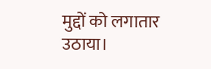मुद्दों को लगातार उठाया।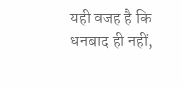यही वजह है कि धनबाद ही नहीं,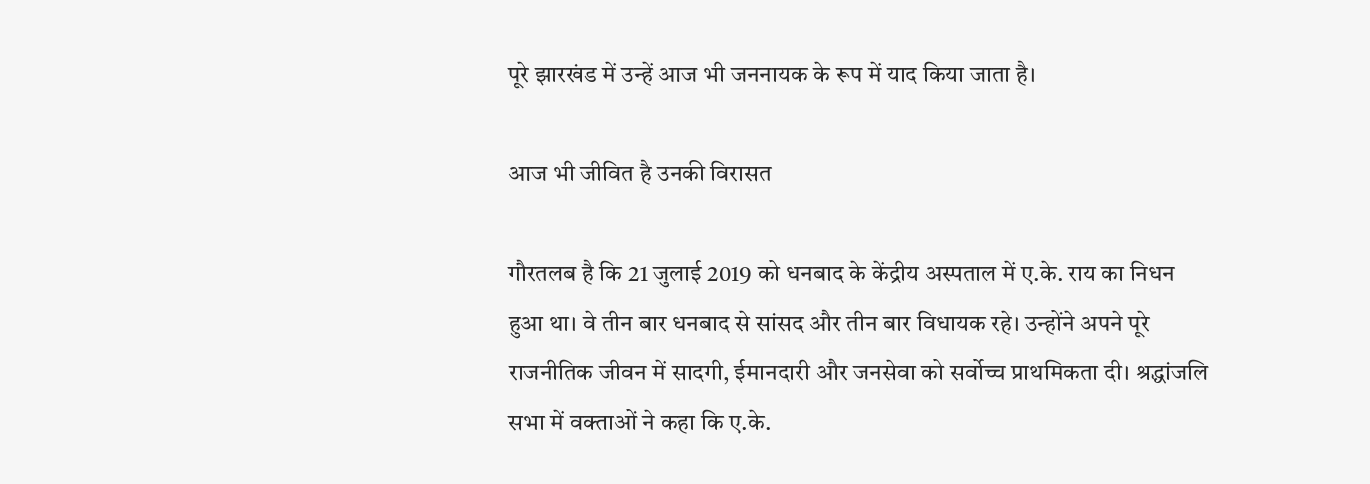पूरे झारखंड में उन्हें आज भी जननायक के रूप में याद किया जाता है।

आज भी जीवित है उनकी विरासत

गौरतलब है कि 21 जुलाई 2019 को धनबाद के केंद्रीय अस्पताल में ए.के. राय का निधन हुआ था। वे तीन बार धनबाद से सांसद और तीन बार विधायक रहे। उन्होंने अपने पूरे राजनीतिक जीवन में सादगी, ईमानदारी और जनसेवा को सर्वोच्च प्राथमिकता दी। श्रद्धांजलि सभा में वक्ताओं ने कहा कि ए.के.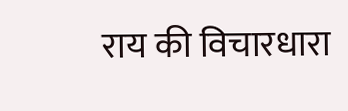राय की विचारधारा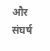और संघर्ष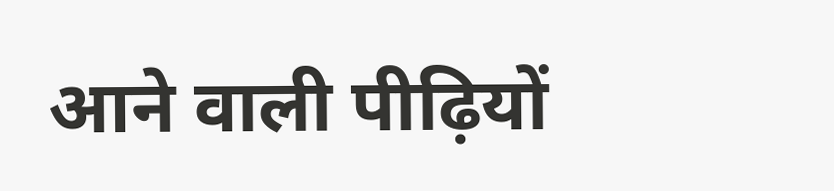आने वाली पीढ़ियों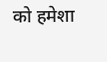को हमेशा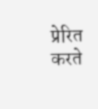प्रेरित करते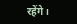रहेंगे।